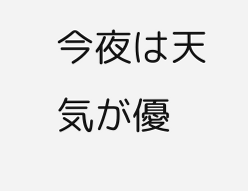今夜は天気が優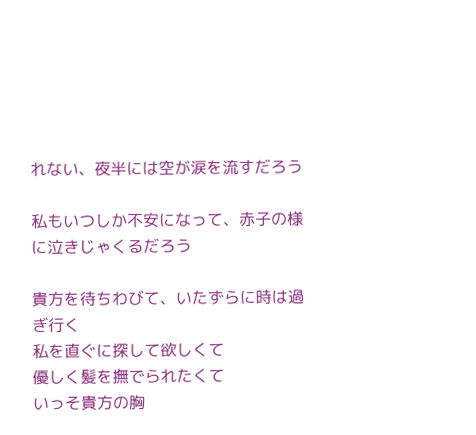れない、夜半には空が涙を流すだろう

私もいつしか不安になって、赤子の様に泣きじゃくるだろう

貴方を待ちわびて、いたずらに時は過ぎ行く
私を直ぐに探して欲しくて
優しく髪を撫でられたくて
いっそ貴方の胸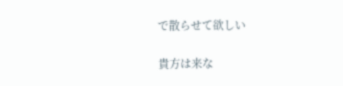で散らせて欲しい

貴方は来な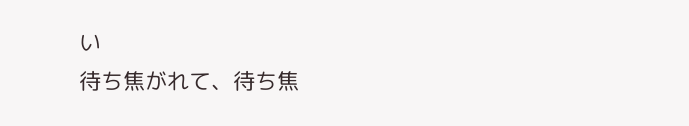い
待ち焦がれて、待ち焦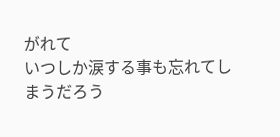がれて
いつしか涙する事も忘れてしまうだろう